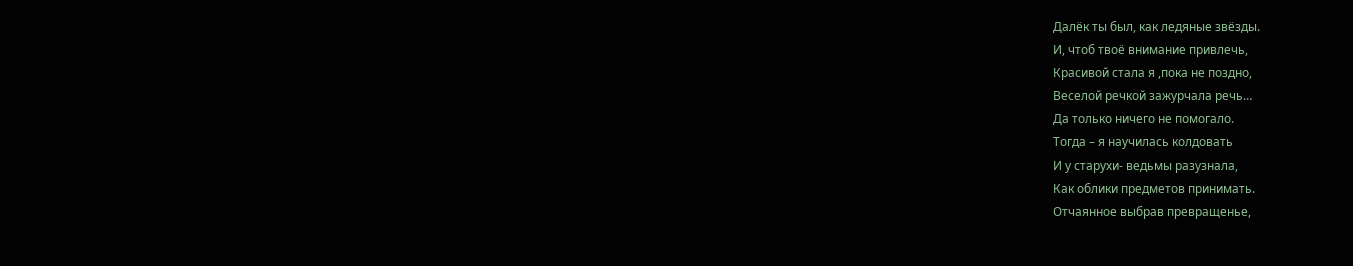Далёк ты был, как ледяные звёзды.
И, чтоб твоё внимание привлечь,
Красивой стала я ,пока не поздно,
Веселой речкой зажурчала речь…
Да только ничего не помогало.
Тогда – я научилась колдовать
И у старухи- ведьмы разузнала,
Как облики предметов принимать.
Отчаянное выбрав превращенье,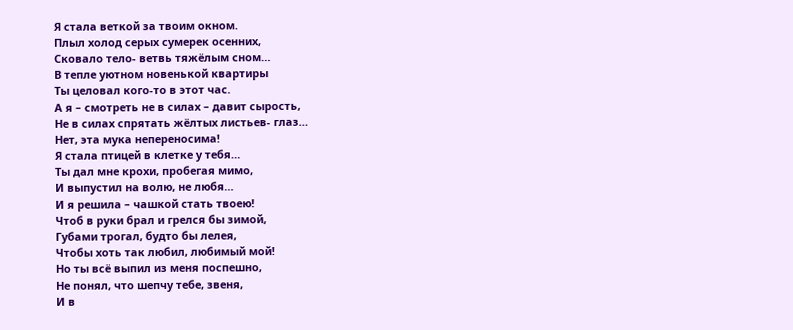Я стала веткой за твоим окном.
Плыл холод серых сумерек осенних,
Сковало тело- ветвь тяжёлым сном…
В тепле уютном новенькой квартиры
Ты целовал кого-то в этот час.
А я – смотреть не в силах – давит сырость,
Не в силах спрятать жёлтых листьев- глаз…
Нет, эта мука непереносима!
Я стала птицей в клетке у тебя…
Ты дал мне крохи, пробегая мимо,
И выпустил на волю, не любя…
И я решила – чашкой стать твоею!
Чтоб в руки брал и грелся бы зимой,
Губами трогал, будто бы лелея,
Чтобы хоть так любил, любимый мой!
Но ты всё выпил из меня поспешно,
Не понял, что шепчу тебе, звеня,
И в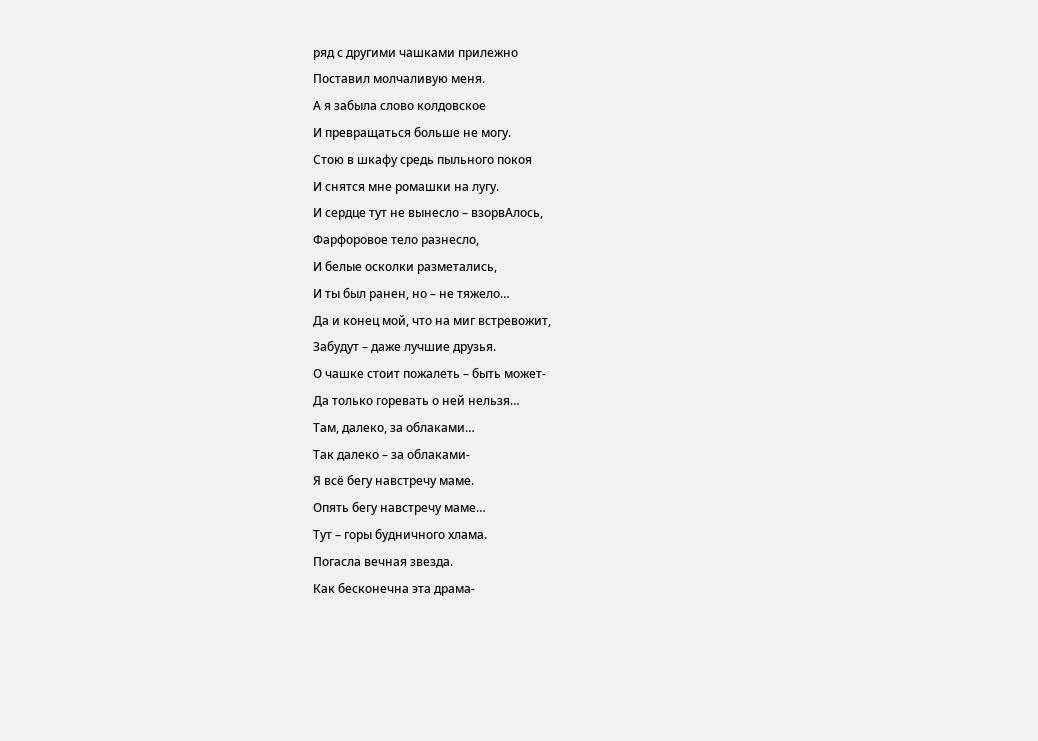ряд с другими чашками прилежно
Поставил молчаливую меня.
А я забыла слово колдовское
И превращаться больше не могу.
Стою в шкафу средь пыльного покоя
И снятся мне ромашки на лугу.
И сердце тут не вынесло – взорвАлось,
Фарфоровое тело разнесло,
И белые осколки разметались,
И ты был ранен, но – не тяжело…
Да и конец мой, что на миг встревожит,
Забудут – даже лучшие друзья.
О чашке стоит пожалеть – быть может-
Да только горевать о ней нельзя…
Там, далеко, за облаками…
Так далеко – за облаками-
Я всё бегу навстречу маме.
Опять бегу навстречу маме…
Тут – горы будничного хлама.
Погасла вечная звезда.
Как бесконечна эта драма-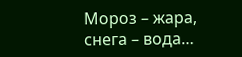Мороз – жара, снега – вода…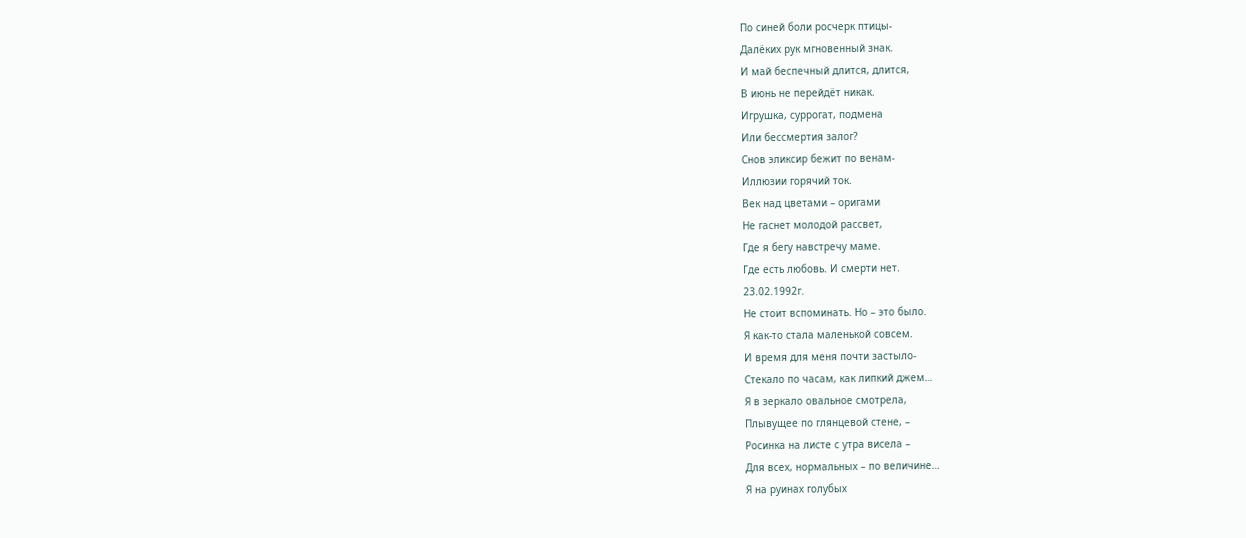По синей боли росчерк птицы-
Далёких рук мгновенный знак.
И май беспечный длится, длится,
В июнь не перейдёт никак.
Игрушка, суррогат, подмена
Или бессмертия залог?
Снов эликсир бежит по венам-
Иллюзии горячий ток.
Век над цветами – оригами
Не гаснет молодой рассвет,
Где я бегу навстречу маме.
Где есть любовь. И смерти нет.
23.02.1992г.
Не стоит вспоминать. Но – это было.
Я как-то стала маленькой совсем.
И время для меня почти застыло-
Стекало по часам, как липкий джем…
Я в зеркало овальное смотрела,
Плывущее по глянцевой стене, –
Росинка на листе с утра висела –
Для всех, нормальных – по величине…
Я на руинах голубых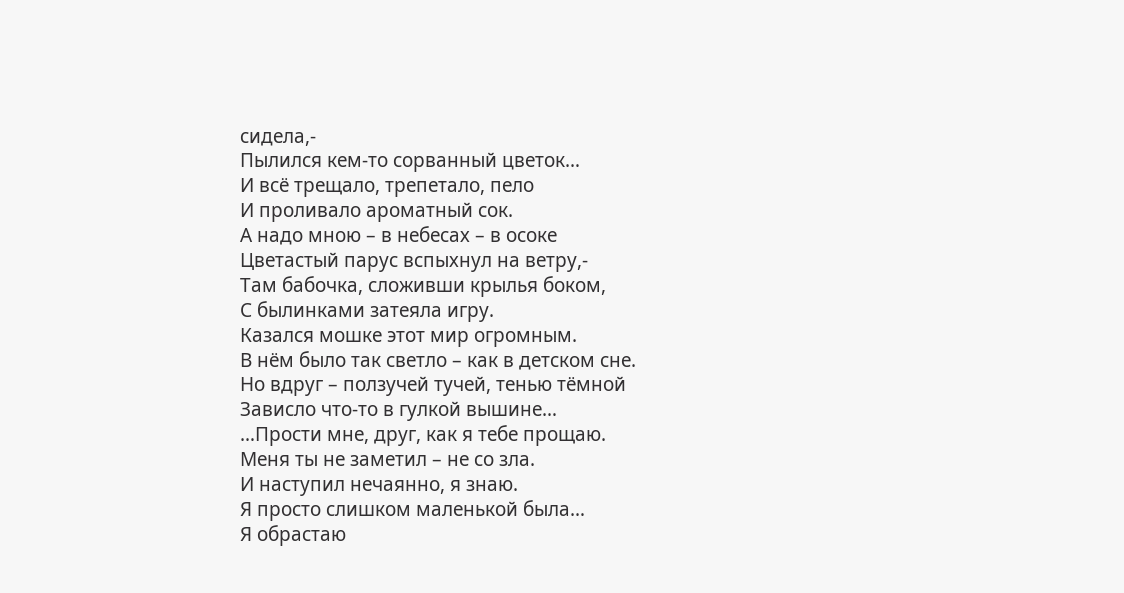сидела,-
Пылился кем-то сорванный цветок…
И всё трещало, трепетало, пело
И проливало ароматный сок.
А надо мною – в небесах – в осоке
Цветастый парус вспыхнул на ветру,-
Там бабочка, сложивши крылья боком,
С былинками затеяла игру.
Казался мошке этот мир огромным.
В нём было так светло – как в детском сне.
Но вдруг – ползучей тучей, тенью тёмной
Зависло что-то в гулкой вышине…
…Прости мне, друг, как я тебе прощаю.
Меня ты не заметил – не со зла.
И наступил нечаянно, я знаю.
Я просто слишком маленькой была…
Я обрастаю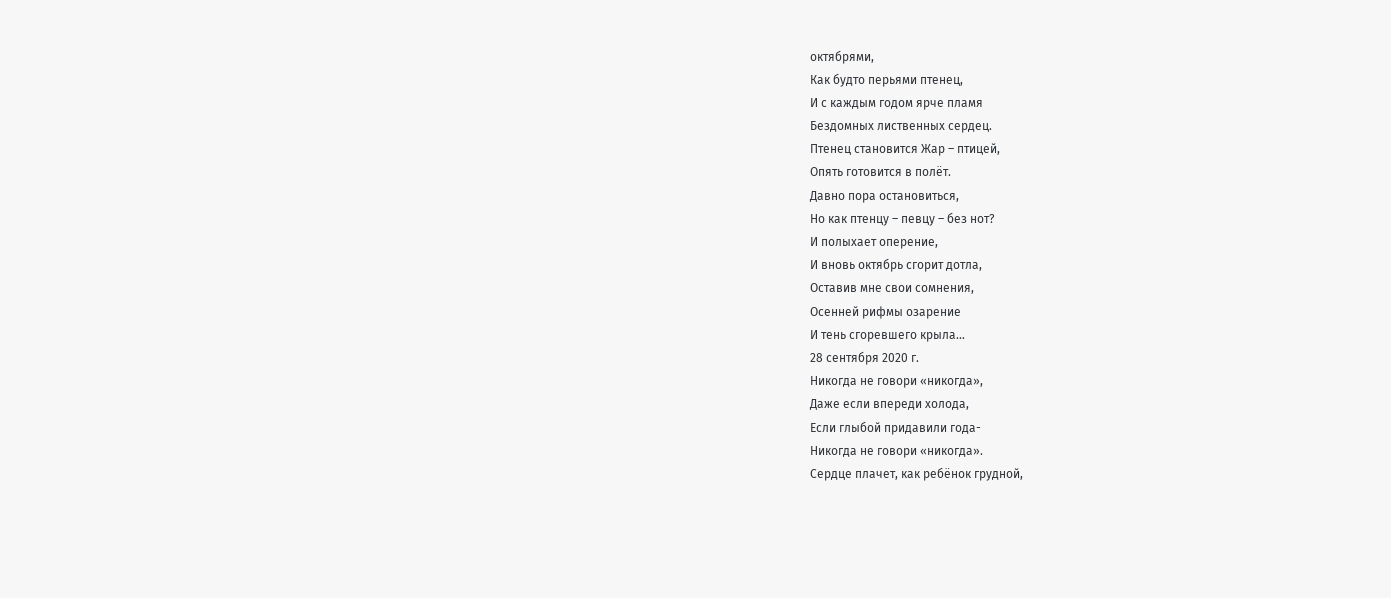октябрями,
Как будто перьями птенец,
И с каждым годом ярче пламя
Бездомных лиственных сердец.
Птенец становится Жар – птицей,
Опять готовится в полёт.
Давно пора остановиться,
Но как птенцу – певцу – без нот?
И полыхает оперение,
И вновь октябрь сгорит дотла,
Оставив мне свои сомнения,
Осенней рифмы озарение
И тень сгоревшего крыла…
28 сентября 2020 г.
Никогда не говори «никогда»,
Даже если впереди холода,
Если глыбой придавили года-
Никогда не говори «никогда».
Сердце плачет, как ребёнок грудной,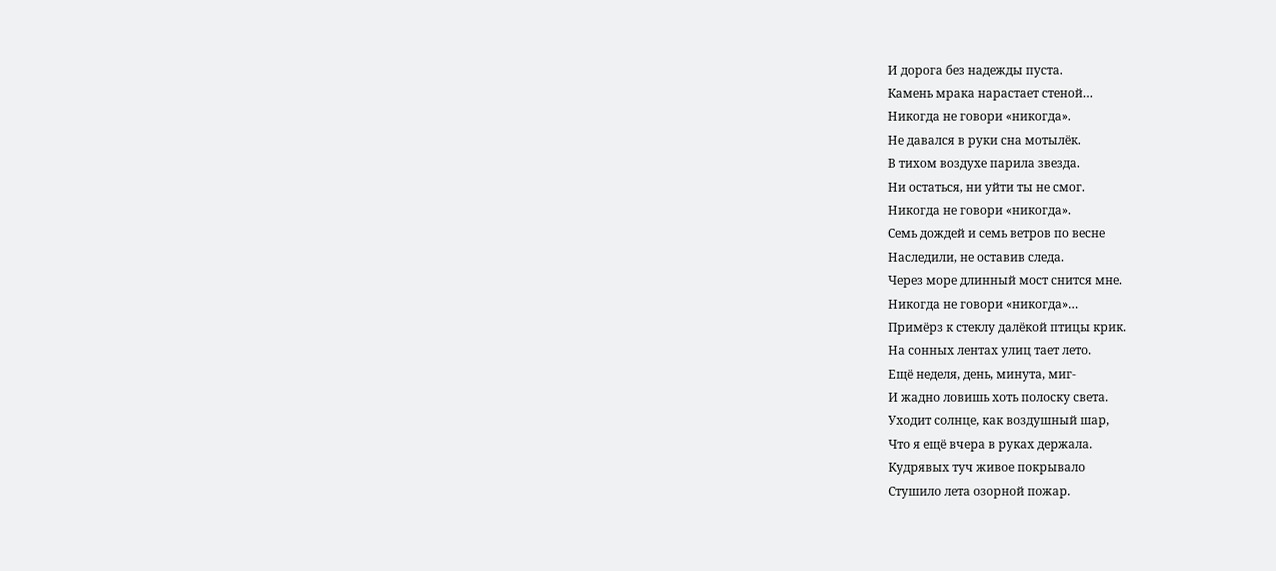И дорога без надежды пуста.
Камень мрака нарастает стеной…
Никогда не говори «никогда».
Не давался в руки сна мотылёк.
В тихом воздухе парила звезда.
Ни остаться, ни уйти ты не смог.
Никогда не говори «никогда».
Семь дождей и семь ветров по весне
Наследили, не оставив следа.
Через море длинный мост снится мне.
Никогда не говори «никогда»…
Примёрз к стеклу далёкой птицы крик.
На сонных лентах улиц тает лето.
Ещё неделя, день, минута, миг-
И жадно ловишь хоть полоску света.
Уходит солнце, как воздушный шар,
Что я ещё вчера в руках держала.
Кудрявых туч живое покрывало
Стушило лета озорной пожар.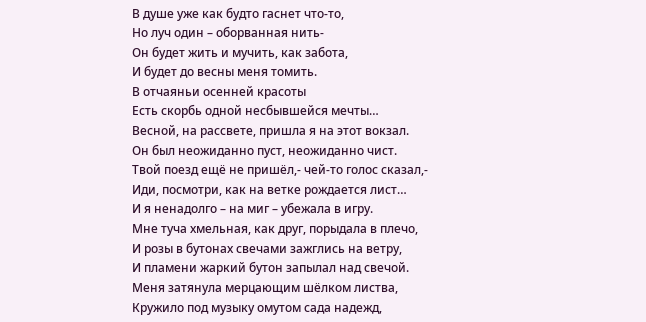В душе уже как будто гаснет что-то,
Но луч один – оборванная нить-
Он будет жить и мучить, как забота,
И будет до весны меня томить.
В отчаяньи осенней красоты
Есть скорбь одной несбывшейся мечты…
Весной, на рассвете, пришла я на этот вокзал.
Он был неожиданно пуст, неожиданно чист.
Твой поезд ещё не пришёл,- чей-то голос сказал,-
Иди, посмотри, как на ветке рождается лист…
И я ненадолго – на миг – убежала в игру.
Мне туча хмельная, как друг, порыдала в плечо,
И розы в бутонах свечами зажглись на ветру,
И пламени жаркий бутон запылал над свечой.
Меня затянула мерцающим шёлком листва,
Кружило под музыку омутом сада надежд,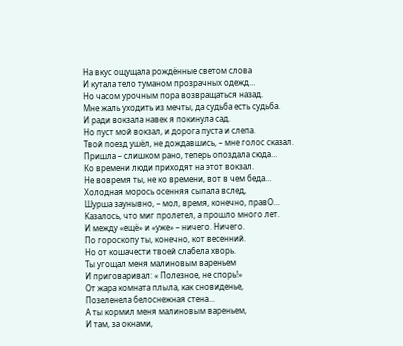На вкус ощущала рождённые светом слова
И кутала тело туманом прозрачных одежд…
Но часом урочным пора возвращаться назад.
Мне жаль уходить из мечты, да судьба есть судьба.
И ради вокзала навек я покинула сад.
Но пуст мой вокзал, и дорога пуста и слепа.
Твой поезд ушёл, не дождавшись, – мне голос сказал.
Пришла – слишком рано, теперь опоздала сюда…
Ко времени люди приходят на этот вокзал.
Не вовремя ты, не ко времени, вот в чем беда…
Холодная морось осенняя сыпала вслед,
Шурша заунывно, – мол, время, конечно, правО…
Казалось, что миг пролетел, а прошло много лет.
И между «ещё» и «уже» – ничего. Ничего.
По гороскопу ты, конечно, кот весенний.
Но от кошачести твоей слабела хворь.
Ты угощал меня малиновым вареньем
И приговаривал: « Полезное, не спорь!»
От жара комната плыла, как сновиденье,
Позеленела белоснежная стена…
А ты кормил меня малиновым вареньем,
И там, за окнами,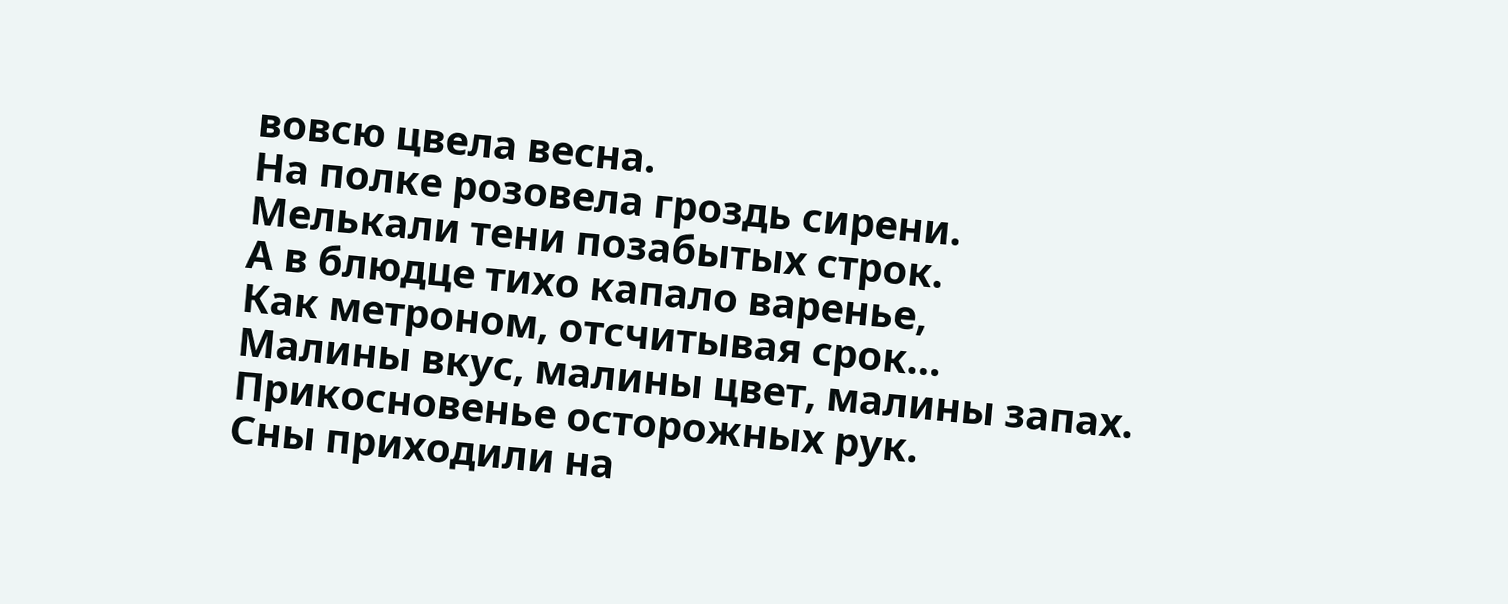вовсю цвела весна.
На полке розовела гроздь сирени.
Мелькали тени позабытых строк.
А в блюдце тихо капало варенье,
Как метроном, отсчитывая срок…
Малины вкус, малины цвет, малины запах.
Прикосновенье осторожных рук.
Сны приходили на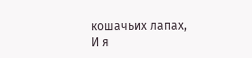кошачьих лапах,
И я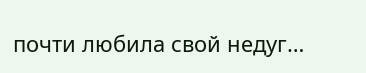почти любила свой недуг…